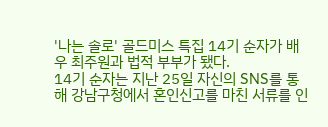'나는 솔로' 골드미스 특집 14기 순자가 배우 최주원과 법적 부부가 됐다.
14기 순자는 지난 25일 자신의 SNS를 통해 강남구청에서 혼인신고를 마친 서류를 인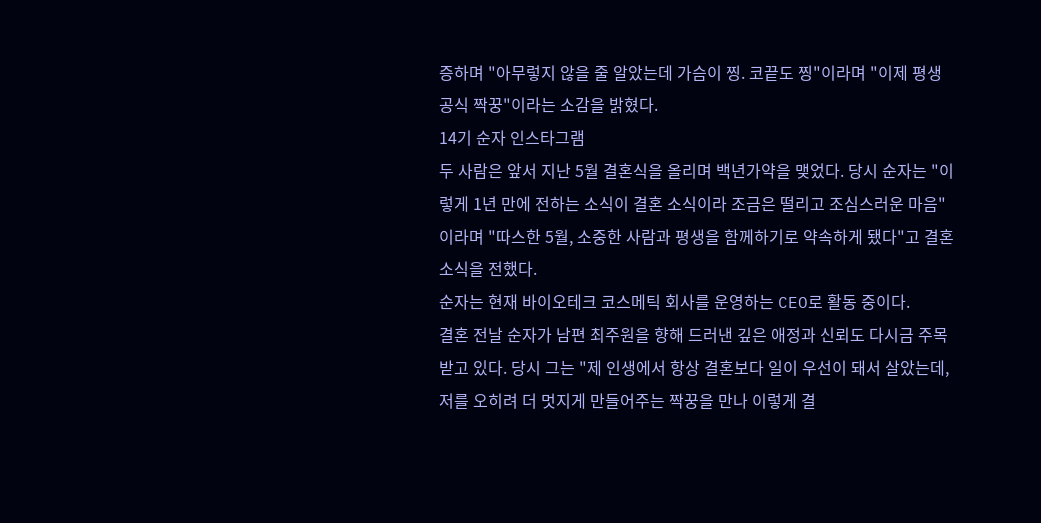증하며 "아무렇지 않을 줄 알았는데 가슴이 찡. 코끝도 찡"이라며 "이제 평생 공식 짝꿍"이라는 소감을 밝혔다.
14기 순자 인스타그램
두 사람은 앞서 지난 5월 결혼식을 올리며 백년가약을 맺었다. 당시 순자는 "이렇게 1년 만에 전하는 소식이 결혼 소식이라 조금은 떨리고 조심스러운 마음"이라며 "따스한 5월, 소중한 사람과 평생을 함께하기로 약속하게 됐다"고 결혼 소식을 전했다.
순자는 현재 바이오테크 코스메틱 회사를 운영하는 CEO로 활동 중이다.
결혼 전날 순자가 남편 최주원을 향해 드러낸 깊은 애정과 신뢰도 다시금 주목받고 있다. 당시 그는 "제 인생에서 항상 결혼보다 일이 우선이 돼서 살았는데, 저를 오히려 더 멋지게 만들어주는 짝꿍을 만나 이렇게 결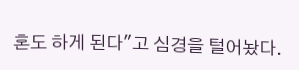혼도 하게 된다"고 심경을 털어놨다.